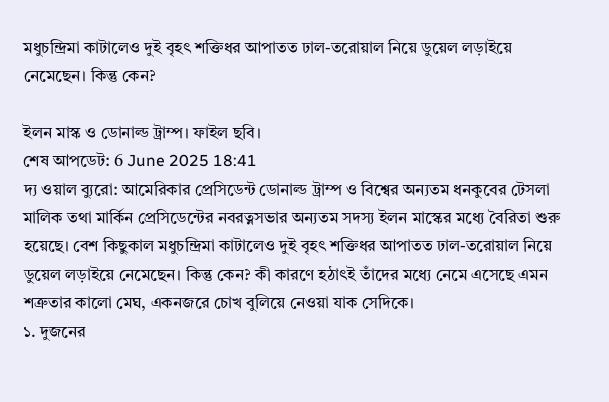মধুচন্দ্রিমা কাটালেও দুই বৃহৎ শক্তিধর আপাতত ঢাল-তরোয়াল নিয়ে ডুয়েল লড়াইয়ে নেমেছেন। কিন্তু কেন?

ইলন মাস্ক ও ডোনাল্ড ট্রাম্প। ফাইল ছবি।
শেষ আপডেট: 6 June 2025 18:41
দ্য ওয়াল ব্যুরো: আমেরিকার প্রেসিডেন্ট ডোনাল্ড ট্রাম্প ও বিশ্বের অন্যতম ধনকুবের টেসলা মালিক তথা মার্কিন প্রেসিডেন্টের নবরত্নসভার অন্যতম সদস্য ইলন মাস্কের মধ্যে বৈরিতা শুরু হয়েছে। বেশ কিছুকাল মধুচন্দ্রিমা কাটালেও দুই বৃহৎ শক্তিধর আপাতত ঢাল-তরোয়াল নিয়ে ডুয়েল লড়াইয়ে নেমেছেন। কিন্তু কেন? কী কারণে হঠাৎই তাঁদের মধ্যে নেমে এসেছে এমন শত্রুতার কালো মেঘ, একনজরে চোখ বুলিয়ে নেওয়া যাক সেদিকে।
১. দুজনের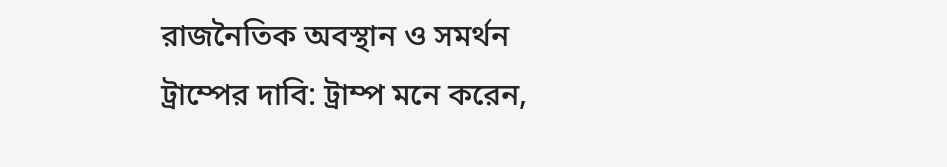রাজনৈতিক অবস্থান ও সমর্থন
ট্রাম্পের দাবি: ট্রাম্প মনে করেন,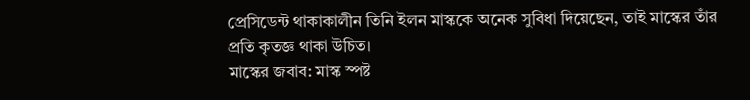প্রেসিডেন্ট থাকাকালীন তিনি ইলন মাস্ককে অনেক সুবিধা দিয়েছেন, তাই মাস্কের তাঁর প্রতি কৃতজ্ঞ থাকা উচিত।
মাস্কের জবাব: মাস্ক স্পষ্ট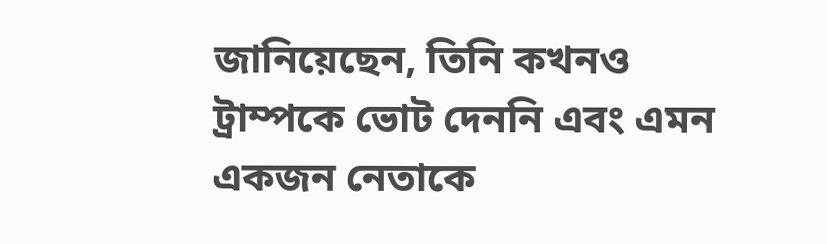জানিয়েছেন, তিনি কখনও ট্রাম্পকে ভোট দেননি এবং এমন একজন নেতাকে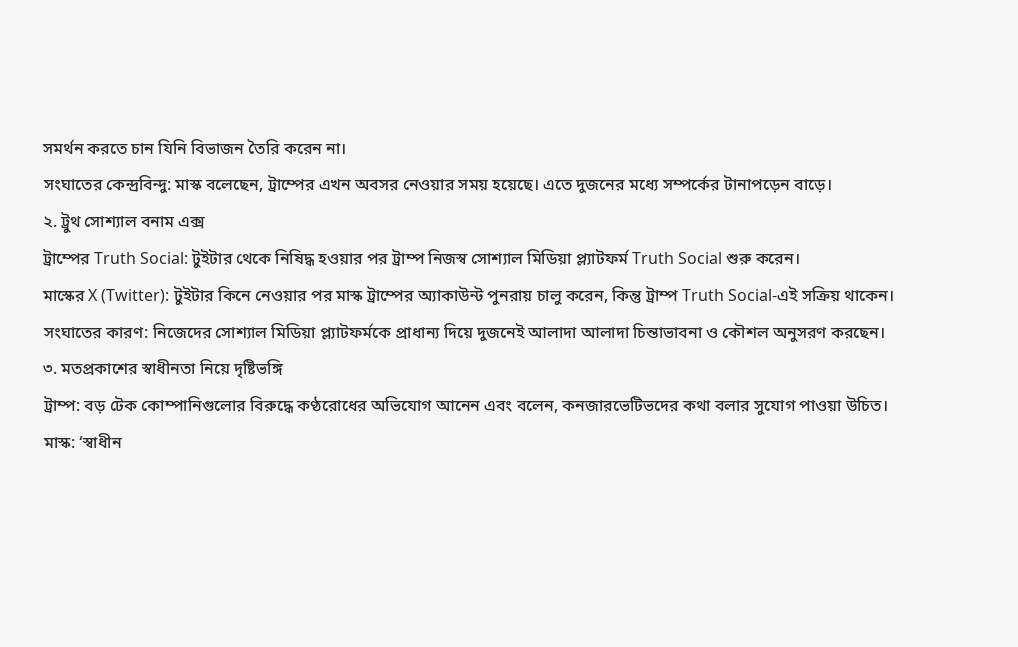সমর্থন করতে চান যিনি বিভাজন তৈরি করেন না।
সংঘাতের কেন্দ্রবিন্দু: মাস্ক বলেছেন, ট্রাম্পের এখন অবসর নেওয়ার সময় হয়েছে। এতে দুজনের মধ্যে সম্পর্কের টানাপড়েন বাড়ে।
২. ট্রুথ সোশ্যাল বনাম এক্স
ট্রাম্পের Truth Social: টুইটার থেকে নিষিদ্ধ হওয়ার পর ট্রাম্প নিজস্ব সোশ্যাল মিডিয়া প্ল্যাটফর্ম Truth Social শুরু করেন।
মাস্কের X (Twitter): টুইটার কিনে নেওয়ার পর মাস্ক ট্রাম্পের অ্যাকাউন্ট পুনরায় চালু করেন, কিন্তু ট্রাম্প Truth Social-এই সক্রিয় থাকেন।
সংঘাতের কারণ: নিজেদের সোশ্যাল মিডিয়া প্ল্যাটফর্মকে প্রাধান্য দিয়ে দুজনেই আলাদা আলাদা চিন্তাভাবনা ও কৌশল অনুসরণ করছেন।
৩. মতপ্রকাশের স্বাধীনতা নিয়ে দৃষ্টিভঙ্গি
ট্রাম্প: বড় টেক কোম্পানিগুলোর বিরুদ্ধে কণ্ঠরোধের অভিযোগ আনেন এবং বলেন, কনজারভেটিভদের কথা বলার সুযোগ পাওয়া উচিত।
মাস্ক: ‘স্বাধীন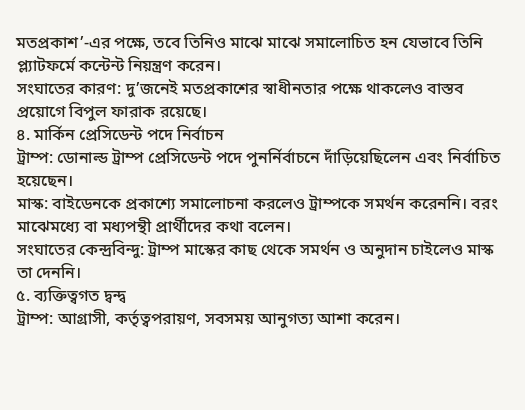মতপ্রকাশ’-এর পক্ষে, তবে তিনিও মাঝে মাঝে সমালোচিত হন যেভাবে তিনি প্ল্যাটফর্মে কন্টেন্ট নিয়ন্ত্রণ করেন।
সংঘাতের কারণ: দু’জনেই মতপ্রকাশের স্বাধীনতার পক্ষে থাকলেও বাস্তব প্রয়োগে বিপুল ফারাক রয়েছে।
৪. মার্কিন প্রেসিডেন্ট পদে নির্বাচন
ট্রাম্প: ডোনাল্ড ট্রাম্প প্রেসিডেন্ট পদে পুনর্নির্বাচনে দাঁড়িয়েছিলেন এবং নির্বাচিত হয়েছেন।
মাস্ক: বাইডেনকে প্রকাশ্যে সমালোচনা করলেও ট্রাম্পকে সমর্থন করেননি। বরং মাঝেমধ্যে বা মধ্যপন্থী প্রার্থীদের কথা বলেন।
সংঘাতের কেন্দ্রবিন্দু: ট্রাম্প মাস্কের কাছ থেকে সমর্থন ও অনুদান চাইলেও মাস্ক তা দেননি।
৫. ব্যক্তিত্বগত দ্বন্দ্ব
ট্রাম্প: আগ্রাসী, কর্তৃত্বপরায়ণ, সবসময় আনুগত্য আশা করেন।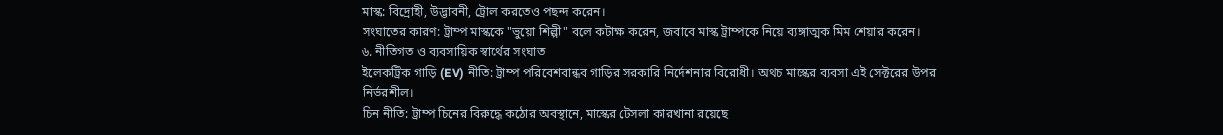মাস্ক: বিদ্রোহী, উদ্ভাবনী, ট্রোল করতেও পছন্দ করেন।
সংঘাতের কারণ: ট্রাম্প মাস্ককে "ভুয়ো শিল্পী" বলে কটাক্ষ করেন, জবাবে মাস্ক ট্রাম্পকে নিয়ে ব্যঙ্গাত্মক মিম শেয়ার করেন।
৬. নীতিগত ও ব্যবসায়িক স্বার্থের সংঘাত
ইলেকট্রিক গাড়ি (EV) নীতি: ট্রাম্প পরিবেশবান্ধব গাড়ির সরকারি নির্দেশনার বিরোধী। অথচ মাস্কের ব্যবসা এই সেক্টরের উপর নির্ভরশীল।
চিন নীতি: ট্রাম্প চিনের বিরুদ্ধে কঠোর অবস্থানে, মাস্কের টেসলা কারখানা রয়েছে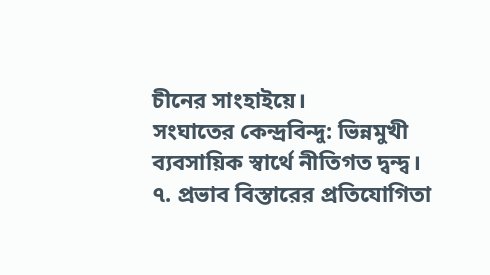চীনের সাংহাইয়ে।
সংঘাতের কেন্দ্রবিন্দু: ভিন্নমুখী ব্যবসায়িক স্বার্থে নীতিগত দ্বন্দ্ব।
৭. প্রভাব বিস্তারের প্রতিযোগিতা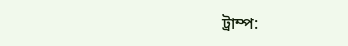ট্রাম্প: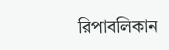রিপাবলিকান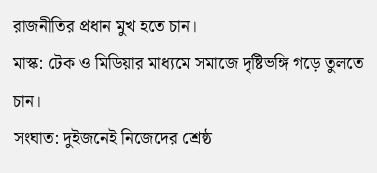রাজনীতির প্রধান মুখ হতে চান।
মাস্ক: টেক ও মিডিয়ার মাধ্যমে সমাজে দৃষ্টিভঙ্গি গড়ে তুলতে চান।
সংঘাত: দুইজনেই নিজেদের শ্রেষ্ঠ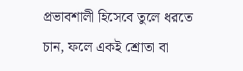প্রভাবশালী হিসেবে তুলে ধরতে চান, ফলে একই শ্রোতা বা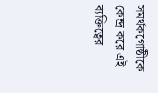সমর্থকগোষ্ঠীকে কেন্দ্র করে এই ব্যক্তিত্বের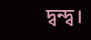দ্বন্দ্ব।